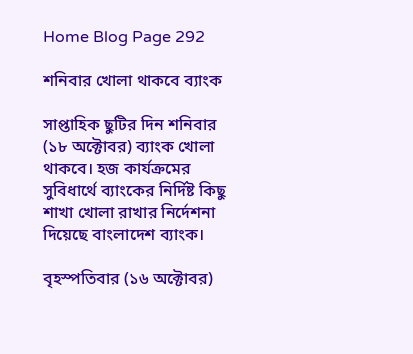Home Blog Page 292

শনিবার খোলা থাকবে ব্যাংক

সাপ্তাহিক ছুটির দিন শনিবার (১৮ অক্টোবর) ব্যাংক খোলা থাকবে। হজ কার্যক্রমের সুবিধার্থে ব্যাংকের নির্দিষ্ট কিছু শাখা খোলা রাখার নির্দেশনা দিয়েছে বাংলাদেশ ব্যাংক।

বৃহস্পতিবার (১৬ অক্টোবর)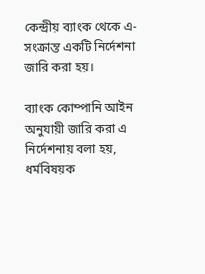কেন্দ্রীয় ব্যাংক থেকে এ-সংক্রান্ত একটি নির্দেশনা জারি করা হয়।

ব্যাংক কোম্পানি আইন অনুযায়ী জারি করা এ নির্দেশনায় বলা হয়, ধর্মবিষয়ক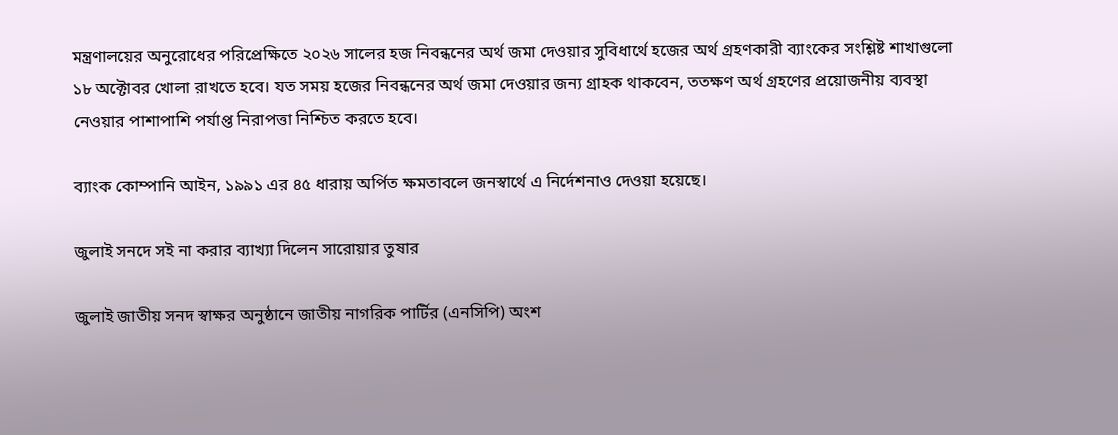মন্ত্রণালয়ের অনুরোধের পরিপ্রেক্ষিতে ২০২৬ সালের হজ নিবন্ধনের অর্থ জমা দেওয়ার সুবিধার্থে হজের অর্থ গ্রহণকারী ব্যাংকের সংশ্লিষ্ট শাখাগুলো ১৮ অক্টোবর খোলা রাখতে হবে। যত সময় হজের নিবন্ধনের অর্থ জমা দেওয়ার জন্য গ্রাহক থাকবেন, ততক্ষণ অর্থ গ্রহণের প্রয়োজনীয় ব্যবস্থা নেওয়ার পাশাপাশি পর্যাপ্ত নিরাপত্তা নিশ্চিত করতে হবে।

ব্যাংক কোম্পানি আইন, ১৯৯১ এর ৪৫ ধারায় অর্পিত ক্ষমতাবলে জনস্বার্থে এ নির্দেশনাও দেওয়া হয়েছে।

জুলাই সনদে সই না করার ব্যাখ্যা দিলেন সারোয়ার তুষার

জুলাই জাতীয় সনদ স্বাক্ষর অনুষ্ঠানে জাতীয় নাগরিক পার্টির (এনসিপি) অংশ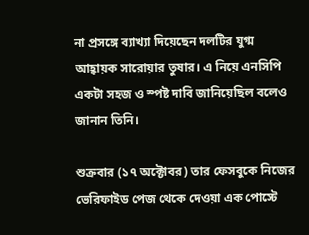না প্রসঙ্গে ব্যাখ্যা দিয়েছেন দলটির যুগ্ম আহ্বায়ক সারোয়ার তুষার। এ নিয়ে এনসিপি একটা সহজ ও স্পষ্ট দাবি জানিয়েছিল বলেও জানান তিনি।

শুক্রবার (১৭ অক্টোবর) তার ফেসবুকে নিজের ভেরিফাইড পেজ থেকে দেওয়া এক পোস্টে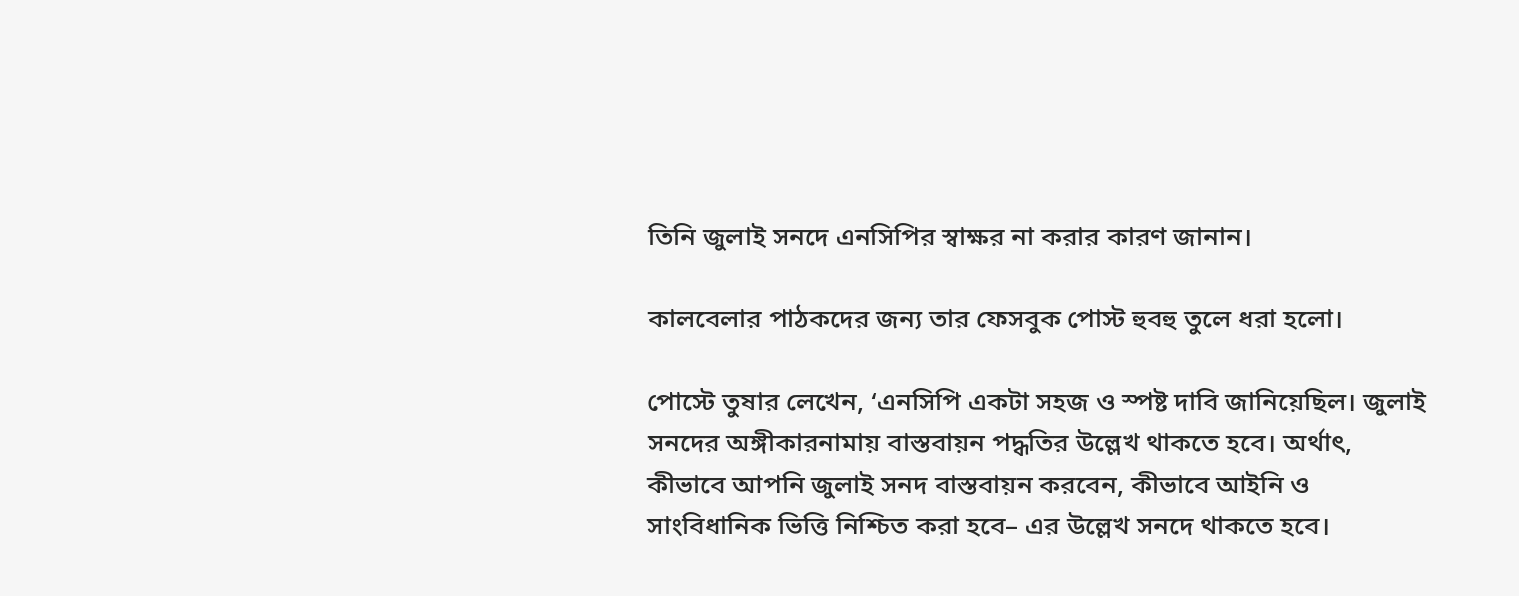তিনি জুলাই সনদে এনসিপির স্বাক্ষর না করার কারণ জানান।

কালবেলার পাঠকদের জন্য তার ফেসবুক পোস্ট হুবহু তুলে ধরা হলো।

পোস্টে তুষার লেখেন, ‘এনসিপি একটা সহজ ও স্পষ্ট দাবি জানিয়েছিল। জুলাই সনদের অঙ্গীকারনামায় বাস্তবায়ন পদ্ধতির উল্লেখ থাকতে হবে। অর্থাৎ, কীভাবে আপনি জুলাই সনদ বাস্তবায়ন করবেন, কীভাবে আইনি ও সাংবিধানিক ভিত্তি নিশ্চিত করা হবে– এর উল্লেখ সনদে থাকতে হবে।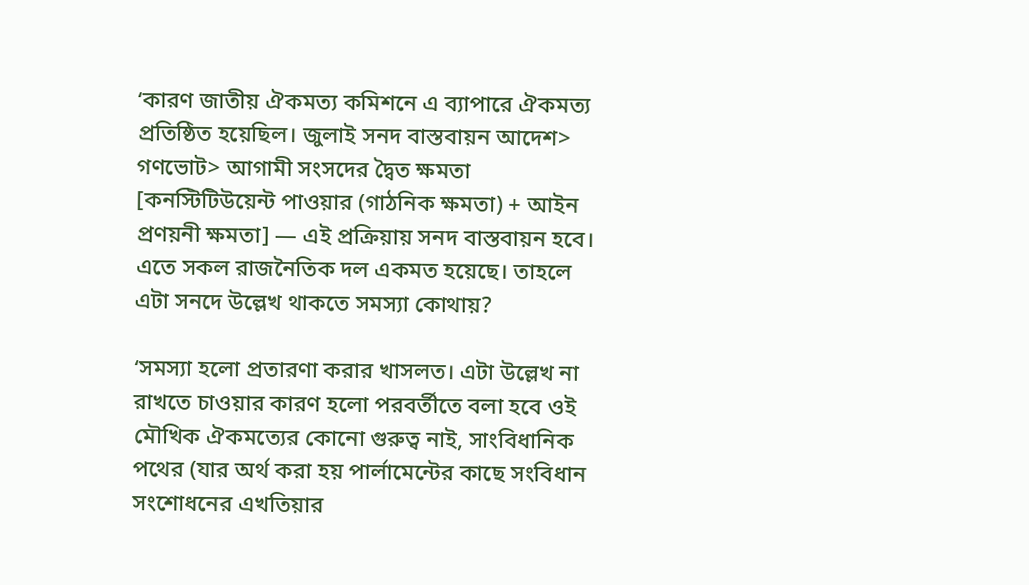‘কারণ জাতীয় ঐকমত্য কমিশনে এ ব্যাপারে ঐকমত্য প্রতিষ্ঠিত হয়েছিল। জুলাই সনদ বাস্তবায়ন আদেশ> গণভোট> আগামী সংসদের দ্বৈত ক্ষমতা [কনস্টিটিউয়েন্ট পাওয়ার (গাঠনিক ক্ষমতা) + আইন প্রণয়নী ক্ষমতা] — এই প্রক্রিয়ায় সনদ বাস্তবায়ন হবে। এতে সকল রাজনৈতিক দল একমত হয়েছে। তাহলে এটা সনদে উল্লেখ থাকতে সমস্যা কোথায়?

‘সমস্যা হলো প্রতারণা করার খাসলত। এটা উল্লেখ না রাখতে চাওয়ার কারণ হলো পরবর্তীতে বলা হবে ওই মৌখিক ঐকমত্যের কোনো গুরুত্ব নাই, সাংবিধানিক পথের (যার অর্থ করা হয় পার্লামেন্টের কাছে সংবিধান সংশোধনের এখতিয়ার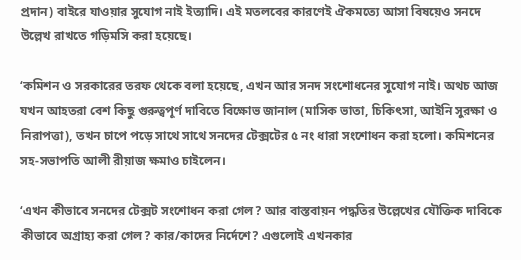প্রদান) বাইরে যাওয়ার সুযোগ নাই ইত্যাদি। এই মতলবের কারণেই ঐকমত্যে আসা বিষয়েও সনদে উল্লেখ রাখতে গড়িমসি করা হয়েছে।

‘কমিশন ও সরকারের তরফ থেকে বলা হয়েছে, এখন আর সনদ সংশোধনের সুযোগ নাই। অথচ আজ যখন আহতরা বেশ কিছু গুরুত্বপূর্ণ দাবিতে বিক্ষোভ জানাল (মাসিক ভাতা, চিকিৎসা, আইনি সুরক্ষা ও নিরাপত্তা), তখন চাপে পড়ে সাথে সাথে সনদের টেক্সটের ৫ নং ধারা সংশোধন করা হলো। কমিশনের সহ-সভাপতি আলী রীয়াজ ক্ষমাও চাইলেন।

‘এখন কীভাবে সনদের টেক্সট সংশোধন করা গেল? আর বাস্তবায়ন পদ্ধতির উল্লেখের যৌক্তিক দাবিকে কীভাবে অগ্রাহ্য করা গেল? কার/কাদের নির্দেশে? এগুলোই এখনকার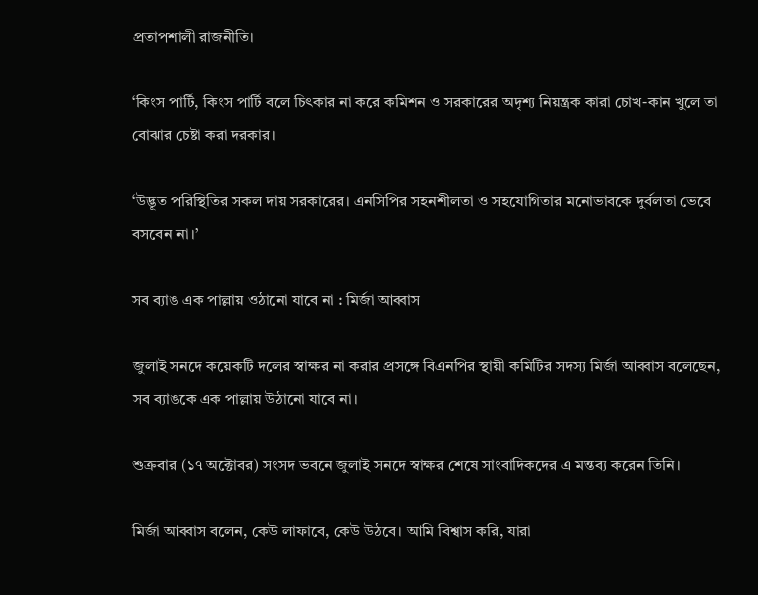প্রতাপশালী রাজনীতি।

‘কিংস পার্টি, কিংস পার্টি বলে চিৎকার না করে কমিশন ও সরকারের অদৃশ্য নিয়ন্ত্রক কারা চোখ-কান খুলে তা বোঝার চেষ্টা করা দরকার।

‘উদ্ভূত পরিস্থিতির সকল দায় সরকারের। এনসিপির সহনশীলতা ও সহযোগিতার মনোভাবকে দুর্বলতা ভেবে বসবেন না।’

সব ব্যাঙ এক পাল্লায় ওঠানো যাবে না : মির্জা আব্বাস

জুলাই সনদে কয়েকটি দলের স্বাক্ষর না করার প্রসঙ্গে বিএনপির স্থায়ী কমিটির সদস্য মির্জা আব্বাস বলেছেন, সব ব্যাঙকে এক পাল্লায় উঠানো যাবে না।

শুক্রবার (১৭ অক্টোবর) সংসদ ভবনে জুলাই সনদে স্বাক্ষর শেষে সাংবাদিকদের এ মন্তব্য করেন তিনি।

মির্জা আব্বাস বলেন, কেউ লাফাবে, কেউ উঠবে। আমি বিশ্বাস করি, যারা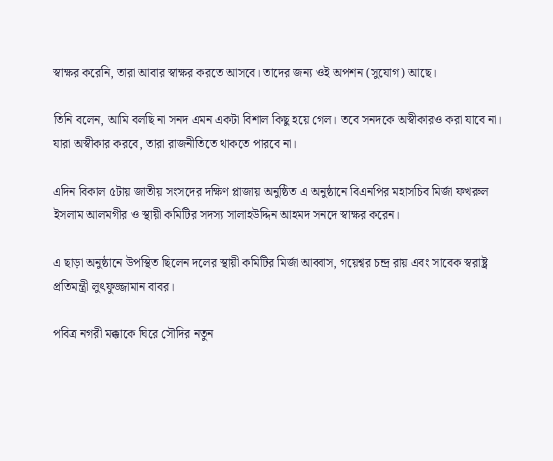স্বাক্ষর করেনি, তারা আবার স্বাক্ষর করতে আসবে। তাদের জন্য ওই অপশন (সুযোগ) আছে।

তিনি বলেন, আমি বলছি না সনদ এমন একটা বিশাল কিছু হয়ে গেল। তবে সনদকে অস্বীকারও করা যাবে না। যারা অস্বীকার করবে, তারা রাজনীতিতে থাকতে পারবে না।

এদিন বিকাল ৫টায় জাতীয় সংসদের দক্ষিণ প্লাজায় অনুষ্ঠিত এ অনুষ্ঠানে বিএনপির মহাসচিব মির্জা ফখরুল ইসলাম আলমগীর ও স্থায়ী কমিটির সদস্য সালাহউদ্দিন আহমদ সনদে স্বাক্ষর করেন।

এ ছাড়া অনুষ্ঠানে উপস্থিত ছিলেন দলের স্থায়ী কমিটির মির্জা আব্বাস, গয়েশ্বর চন্দ্র রায় এবং সাবেক স্বরাষ্ট্র প্রতিমন্ত্রী লুৎফুজ্জামান বাবর।

পবিত্র নগরী মক্কাকে ঘিরে সৌদির নতুন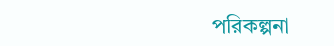পরিকল্পনা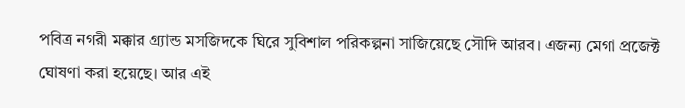পবিত্র নগরী মক্কার গ্র্যান্ড মসজিদকে ঘিরে সুবিশাল পরিকল্পনা সাজিয়েছে সৌদি আরব। এজন্য মেগা প্রজেক্ট ঘোষণা করা হয়েছে। আর এই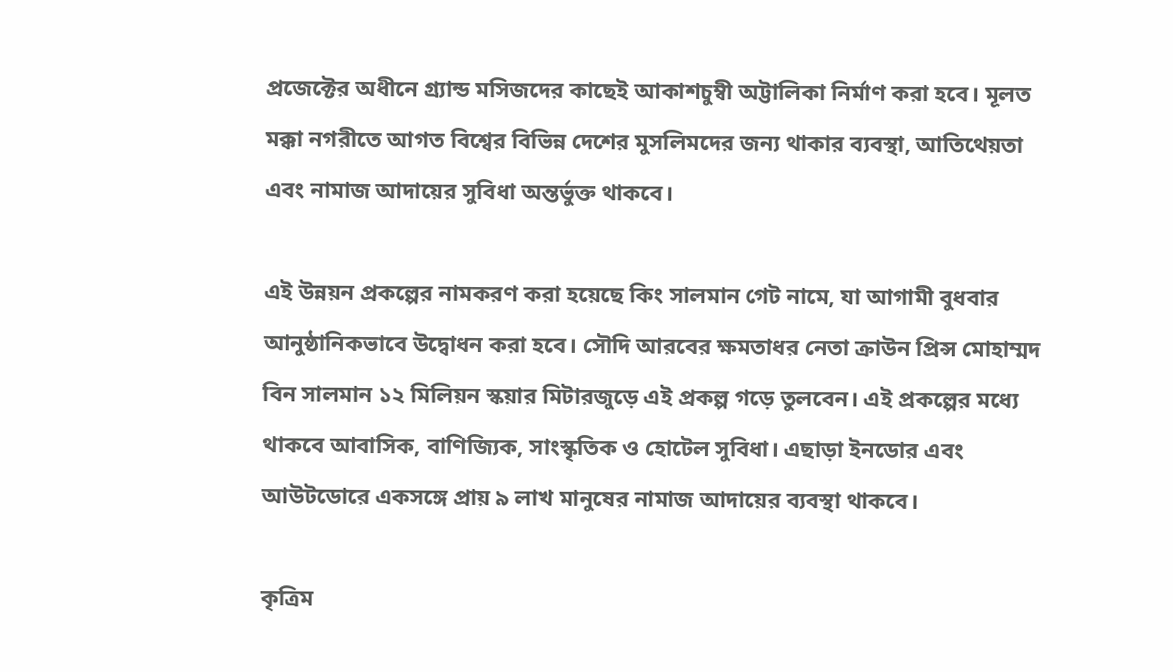প্রজেক্টের অধীনে গ্র্যান্ড মসিজদের কাছেই আকাশচুম্বী অট্টালিকা নির্মাণ করা হবে। মূলত মক্কা নগরীতে আগত বিশ্বের বিভিন্ন দেশের মুসলিমদের জন্য থাকার ব্যবস্থা, আতিথেয়তা এবং নামাজ আদায়ের সুবিধা অন্তর্ভুক্ত থাকবে।

এই উন্নয়ন প্রকল্পের নামকরণ করা হয়েছে কিং সালমান গেট নামে, যা আগামী বুধবার আনুষ্ঠানিকভাবে উদ্বোধন করা হবে। সৌদি আরবের ক্ষমতাধর নেতা ক্রাউন প্রিন্স মোহাম্মদ বিন সালমান ১২ মিলিয়ন স্কয়ার মিটারজুড়ে এই প্রকল্প গড়ে তুলবেন। এই প্রকল্পের মধ্যে থাকবে আবাসিক, বাণিজ্যিক, সাংস্কৃতিক ও হোটেল সুবিধা। এছাড়া ইনডোর এবং আউটডোরে একসঙ্গে প্রায় ৯ লাখ মানুষের নামাজ আদায়ের ব্যবস্থা থাকবে।

কৃত্রিম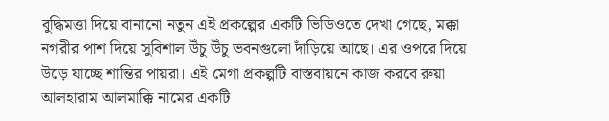বুদ্ধিমত্তা দিয়ে বানানো নতুন এই প্রকল্পের একটি ভিডিওতে দেখা গেছে, মক্কা নগরীর পাশ দিয়ে সুবিশাল উঁচু উঁচু ভবনগুলো দাঁড়িয়ে আছে। এর ওপরে দিয়ে উড়ে যাচ্ছে শান্তির পায়রা। এই মেগা প্রকল্পটি বাস্তবায়নে কাজ করবে রুয়া আলহারাম আলমাক্কি নামের একটি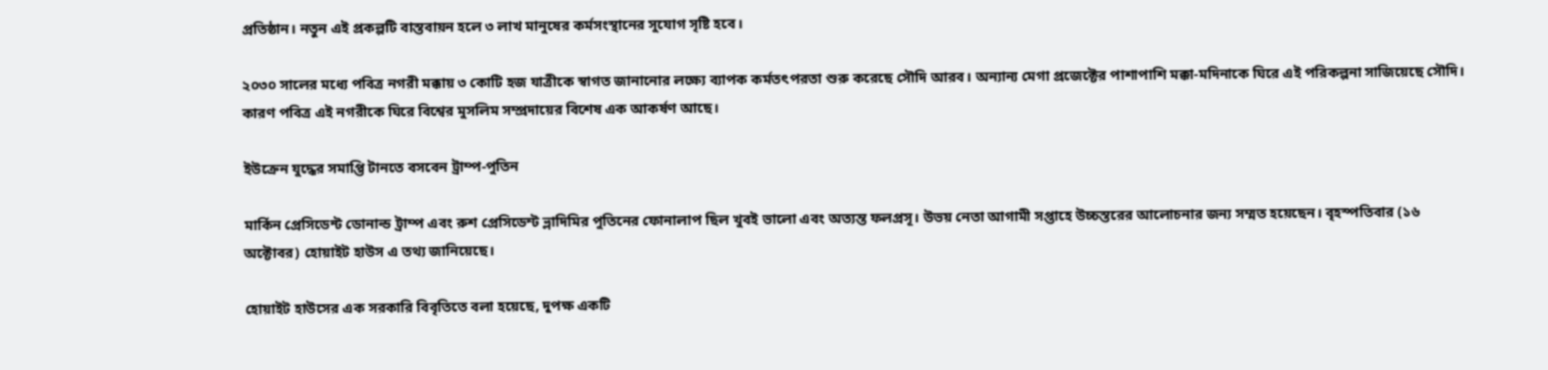প্রতিষ্ঠান। নতুন এই প্রকল্পটি বাস্তবায়ন হলে ৩ লাখ মানুষের কর্মসংস্থানের সুযোগ সৃষ্টি হবে।

২০৩০ সালের মধ্যে পবিত্র নগরী মক্কায় ৩ কোটি হজ যাত্রীকে স্বাগত জানানোর লক্ষ্যে ব্যাপক কর্মতৎপরতা শুরু করেছে সৌদি আরব। অন্যান্য মেগা প্রজেক্টের পাশাপাশি মক্কা-মদিনাকে ঘিরে এই পরিকল্পনা সাজিয়েছে সৌদি। কারণ পবিত্র এই নগরীকে ঘিরে বিশ্বের মুসলিম সম্প্রদায়ের বিশেষ এক আকর্ষণ আছে।

ইউক্রেন যুদ্ধের সমাপ্তি টানতে বসবেন ট্রাম্প-পুতিন

মার্কিন প্রেসিডেন্ট ডোনাল্ড ট্রাম্প এবং রুশ প্রেসিডেন্ট ভ্লাদিমির পুতিনের ফোনালাপ ছিল খুবই ভালো এবং অত্যন্ত ফলপ্রসূ। উভয় নেতা আগামী সপ্তাহে উচ্চস্তরের আলোচনার জন্য সম্মত হয়েছেন। বৃহস্পতিবার (১৬ অক্টোবর) হোয়াইট হাউস এ তথ্য জানিয়েছে।

হোয়াইট হাউসের এক সরকারি বিবৃতিতে বলা হয়েছে, দুপক্ষ একটি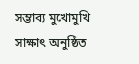সম্ভাব্য মুখোমুখি সাক্ষাৎ অনুষ্ঠিত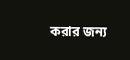করার জন্য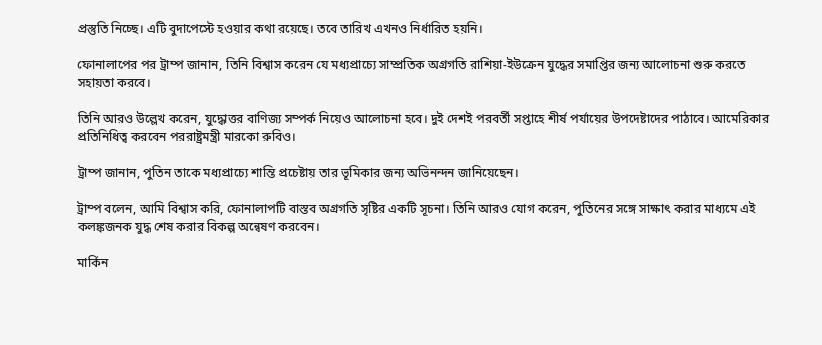প্রস্তুতি নিচ্ছে। এটি বুদাপেস্টে হওয়ার কথা রয়েছে। তবে তারিখ এখনও নির্ধারিত হয়নি।

ফোনালাপের পর ট্রাম্প জানান, তিনি বিশ্বাস করেন যে মধ্যপ্রাচ্যে সাম্প্রতিক অগ্রগতি রাশিয়া-ইউক্রেন যুদ্ধের সমাপ্তির জন্য আলোচনা শুরু করতে সহায়তা করবে।

তিনি আরও উল্লেখ করেন, যুদ্ধোত্তর বাণিজ্য সম্পর্ক নিয়েও আলোচনা হবে। দুই দেশই পরবর্তী সপ্তাহে শীর্ষ পর্যায়ের উপদেষ্টাদের পাঠাবে। আমেরিকার প্রতিনিধিত্ব করবেন পররাষ্ট্রমন্ত্রী মারকো রুবিও।

ট্রাম্প জানান, পুতিন তাকে মধ্যপ্রাচ্যে শান্তি প্রচেষ্টায় তার ভূমিকার জন্য অভিনন্দন জানিয়েছেন।

ট্রাম্প বলেন, আমি বিশ্বাস করি, ফোনালাপটি বাস্তব অগ্রগতি সৃষ্টির একটি সূচনা। তিনি আরও যোগ করেন, পুতিনের সঙ্গে সাক্ষাৎ করার মাধ্যমে এই কলঙ্কজনক যুদ্ধ শেষ করার বিকল্প অন্বেষণ করবেন।

মার্কিন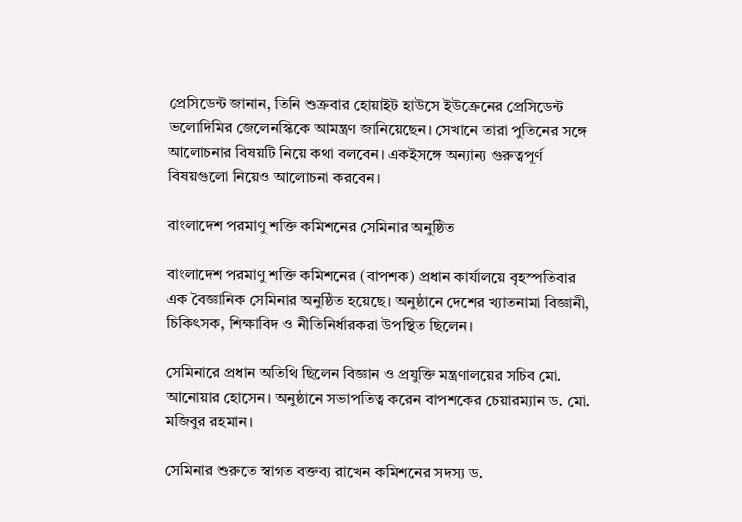প্রেসিডেন্ট জানান, তিনি শুক্রবার হোয়াইট হাউসে ইউক্রেনের প্রেসিডেন্ট ভলোদিমির জেলেনস্কিকে আমন্ত্রণ জানিয়েছেন। সেখানে তারা পুতিনের সঙ্গে আলোচনার বিষয়টি নিয়ে কথা বলবেন। একইসঙ্গে অন্যান্য গুরুত্বপূর্ণ বিষয়গুলো নিয়েও আলোচনা করবেন।

বাংলাদেশ পরমাণু শক্তি কমিশনের সেমিনার অনুষ্ঠিত

বাংলাদেশ পরমাণু শক্তি কমিশনের (বাপশক) প্রধান কার্যালয়ে বৃহস্পতিবার এক বৈজ্ঞানিক সেমিনার অনুষ্ঠিত হয়েছে। অনুষ্ঠানে দেশের খ্যাতনামা বিজ্ঞানী, চিকিৎসক, শিক্ষাবিদ ও নীতিনির্ধারকরা উপস্থিত ছিলেন।

সেমিনারে প্রধান অতিথি ছিলেন বিজ্ঞান ও প্রযুক্তি মন্ত্রণালয়ের সচিব মো. আনোয়ার হোসেন। অনুষ্ঠানে সভাপতিত্ব করেন বাপশকের চেয়ারম্যান ড. মো. মজিবুর রহমান।

সেমিনার শুরুতে স্বাগত বক্তব্য রাখেন কমিশনের সদস্য ড.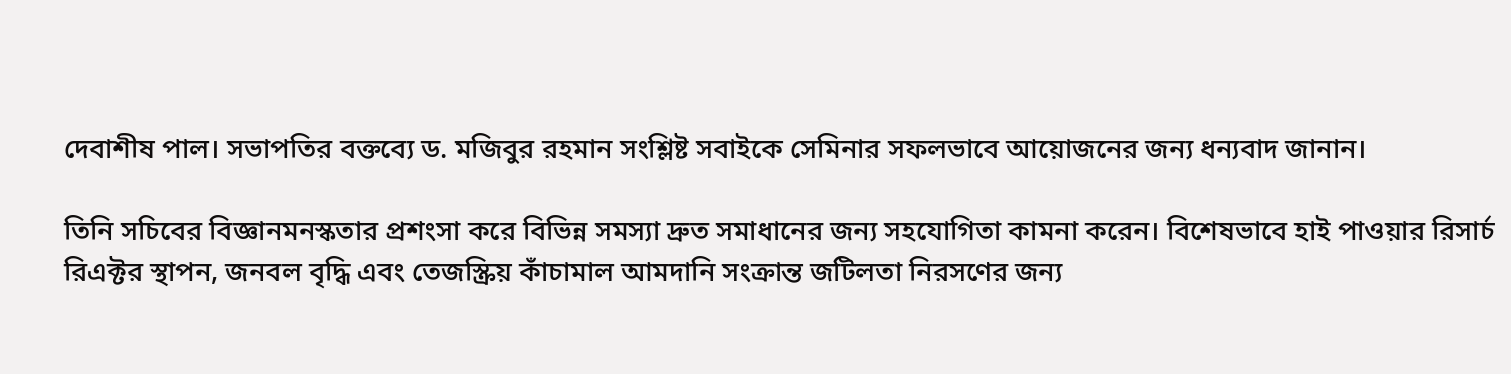দেবাশীষ পাল। সভাপতির বক্তব্যে ড. মজিবুর রহমান সংশ্লিষ্ট সবাইকে সেমিনার সফলভাবে আয়োজনের জন্য ধন্যবাদ জানান।

তিনি সচিবের বিজ্ঞানমনস্কতার প্রশংসা করে বিভিন্ন সমস্যা দ্রুত সমাধানের জন্য সহযোগিতা কামনা করেন। বিশেষভাবে হাই পাওয়ার রিসার্চ রিএক্টর স্থাপন, জনবল বৃদ্ধি এবং তেজস্ক্রিয় কাঁচামাল আমদানি সংক্রান্ত জটিলতা নিরসণের জন্য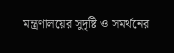মন্ত্রণালয়ের সুদৃষ্টি ও সমর্থনের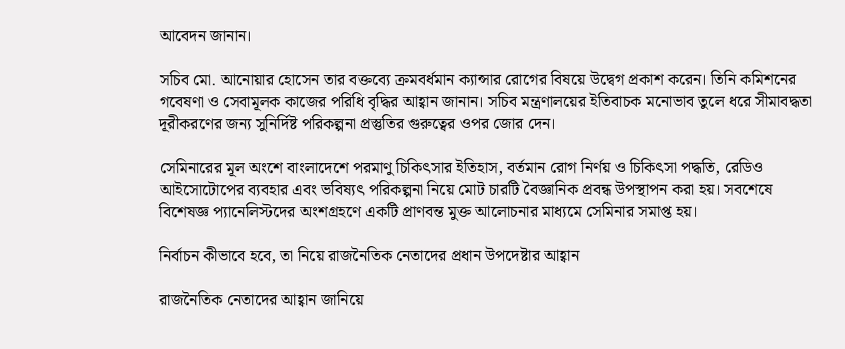আবেদন জানান।

সচিব মো. আনোয়ার হোসেন তার বক্তব্যে ক্রমবর্ধমান ক্যান্সার রোগের বিষয়ে উদ্বেগ প্রকাশ করেন। তিনি কমিশনের গবেষণা ও সেবামূলক কাজের পরিধি বৃদ্ধির আহ্বান জানান। সচিব মন্ত্রণালয়ের ইতিবাচক মনোভাব তুলে ধরে সীমাবদ্ধতা দূরীকরণের জন্য সুনির্দিষ্ট পরিকল্পনা প্রস্তুতির গুরুত্বের ওপর জোর দেন।

সেমিনারের মূল অংশে বাংলাদেশে পরমাণু চিকিৎসার ইতিহাস, বর্তমান রোগ নির্ণয় ও চিকিৎসা পদ্ধতি, রেডিও আইসোটোপের ব্যবহার এবং ভবিষ্যৎ পরিকল্পনা নিয়ে মোট চারটি বৈজ্ঞানিক প্রবন্ধ উপস্থাপন করা হয়। সবশেষে বিশেষজ্ঞ প্যানেলিস্টদের অংশগ্রহণে একটি প্রাণবন্ত মুক্ত আলোচনার মাধ্যমে সেমিনার সমাপ্ত হয়।

নির্বাচন কীভাবে হবে, তা নিয়ে রাজনৈতিক নেতাদের প্রধান উপদেষ্টার আহ্বান

রাজনৈতিক নেতাদের আহ্বান জানিয়ে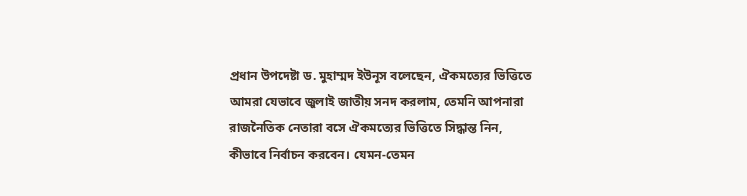প্রধান উপদেষ্টা ড. মুহাম্মদ ইউনূস বলেছেন, ঐকমত্যের ভিত্তিতে আমরা যেভাবে জুলাই জাতীয় সনদ করলাম, তেমনি আপনারা রাজনৈতিক নেতারা বসে ঐকমত্যের ভিত্তিতে সিদ্ধান্ত নিন, কীভাবে নির্বাচন করবেন। যেমন-তেমন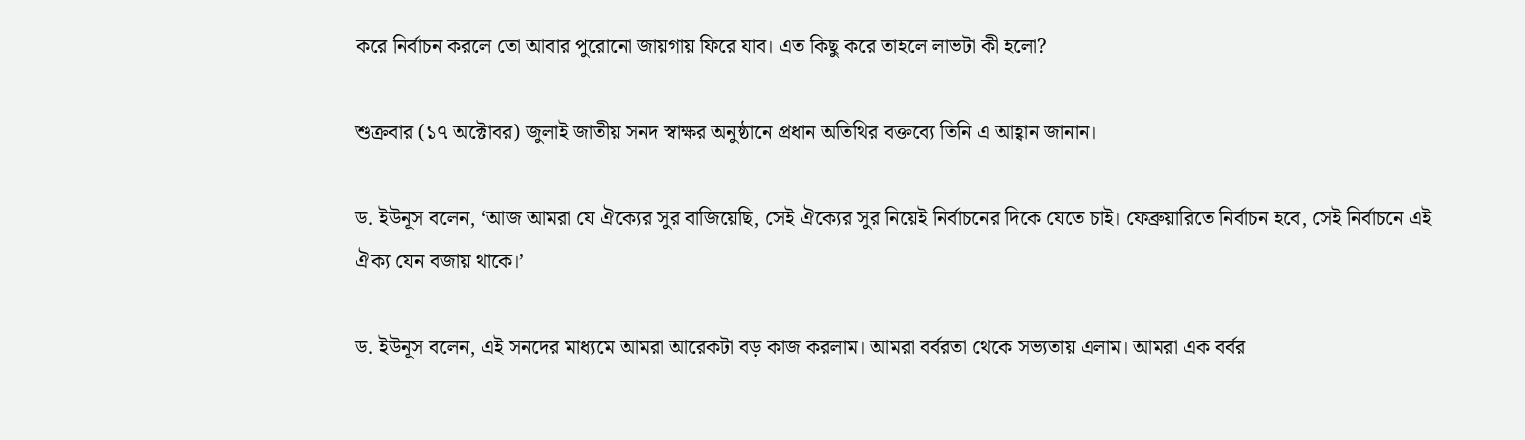করে নির্বাচন করলে তো আবার পুরোনো জায়গায় ফিরে যাব। এত কিছু করে তাহলে লাভটা কী হলো?

শুক্রবার (১৭ অক্টোবর) জুলাই জাতীয় সনদ স্বাক্ষর অনুষ্ঠানে প্রধান অতিথির বক্তব্যে তিনি এ আহ্বান জানান।

ড. ইউনূস বলেন, ‘আজ আমরা যে ঐক্যের সুর বাজিয়েছি, সেই ঐক্যের সুর নিয়েই নির্বাচনের দিকে যেতে চাই। ফেব্রুয়ারিতে নির্বাচন হবে, সেই নির্বাচনে এই ঐক্য যেন বজায় থাকে।’

ড. ইউনূস বলেন, এই সনদের মাধ্যমে আমরা আরেকটা বড় কাজ করলাম। আমরা বর্বরতা থেকে সভ্যতায় এলাম। আমরা এক বর্বর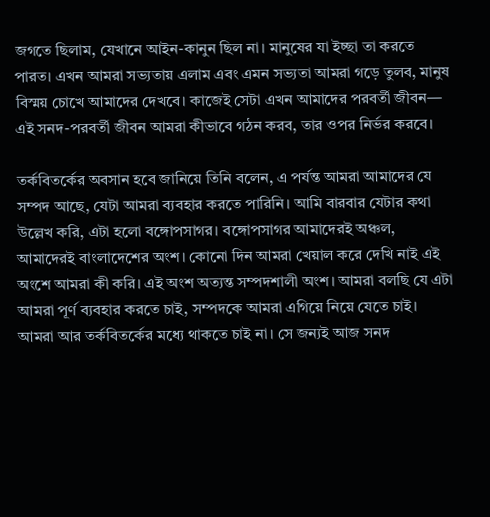জগতে ছিলাম, যেখানে আইন-কানুন ছিল না। মানুষের যা ইচ্ছা তা করতে পারত। এখন আমরা সভ্যতায় এলাম এবং এমন সভ্যতা আমরা গড়ে তুলব, মানুষ বিস্ময় চোখে আমাদের দেখবে। কাজেই সেটা এখন আমাদের পরবর্তী জীবন— এই সনদ-পরবর্তী জীবন আমরা কীভাবে গঠন করব, তার ওপর নির্ভর করবে।

তর্কবিতর্কের অবসান হবে জানিয়ে তিনি বলেন, এ পর্যন্ত আমরা আমাদের যে সম্পদ আছে, যেটা আমরা ব্যবহার করতে পারিনি। আমি বারবার যেটার কথা উল্লেখ করি, এটা হলো বঙ্গোপসাগর। বঙ্গোপসাগর আমাদেরই অঞ্চল, আমাদেরই বাংলাদেশের অংশ। কোনো দিন আমরা খেয়াল করে দেখি নাই এই অংশে আমরা কী করি। এই অংশ অত্যন্ত সম্পদশালী অংশ। আমরা বলছি যে এটা আমরা পূর্ণ ব্যবহার করতে চাই, সম্পদকে আমরা এগিয়ে নিয়ে যেতে চাই। আমরা আর তর্কবিতর্কের মধ্যে থাকতে চাই না। সে জন্যই আজ সনদ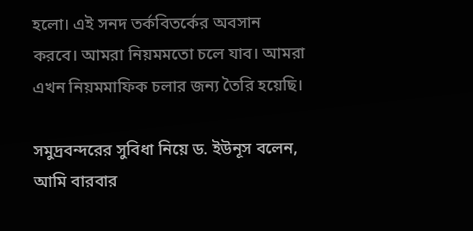হলো। এই সনদ তর্কবিতর্কের অবসান করবে। আমরা নিয়মমতো চলে যাব। আমরা এখন নিয়মমাফিক চলার জন্য তৈরি হয়েছি।

সমুদ্রবন্দরের সুবিধা নিয়ে ড. ইউনূস বলেন, আমি বারবার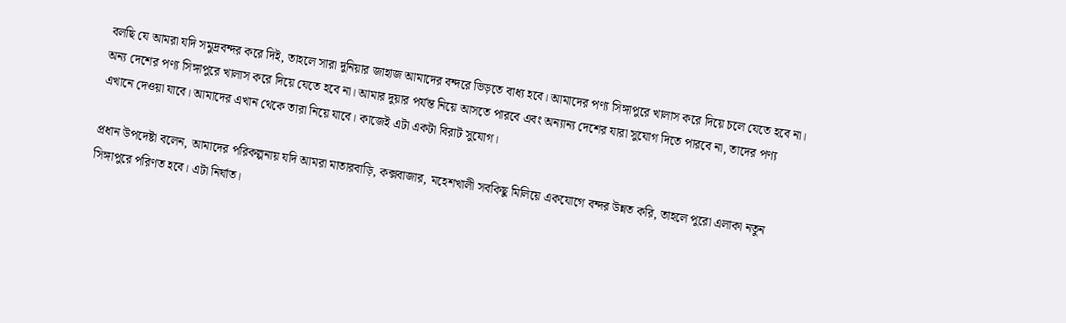বলছি যে আমরা যদি সমুদ্রবন্দর করে দিই, তাহলে সারা দুনিয়ার জাহাজ আমাদের বন্দরে ভিড়তে বাধ্য হবে। আমাদের পণ্য সিঙ্গাপুরে খালাস করে দিয়ে চলে যেতে হবে না। অন্য দেশের পণ্য সিঙ্গাপুরে খালাস করে দিয়ে যেতে হবে না। আমার দুয়ার পর্যন্ত নিয়ে আসতে পারবে এবং অন্যান্য দেশের যারা সুযোগ দিতে পারবে না, তাদের পণ্য এখানে দেওয়া যাবে। আমাদের এখান থেকে তারা নিয়ে যাবে। কাজেই এটা একটা বিরাট সুযোগ।

প্রধান উপদেষ্টা বলেন, আমাদের পরিকল্পনায় যদি আমরা মাতারবাড়ি, কক্সবাজার, মহেশখালী সবকিছু মিলিয়ে একযোগে বন্দর উন্নত করি, তাহলে পুরো এলাকা নতুন সিঙ্গাপুরে পরিণত হবে। এটা নির্ঘাত।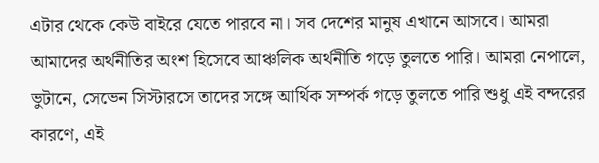এটার থেকে কেউ বাইরে যেতে পারবে না। সব দেশের মানুষ এখানে আসবে। আমরা আমাদের অর্থনীতির অংশ হিসেবে আঞ্চলিক অর্থনীতি গড়ে তুলতে পারি। আমরা নেপালে, ভুটানে, সেভেন সিস্টারসে তাদের সঙ্গে আর্থিক সম্পর্ক গড়ে তুলতে পারি শুধু এই বন্দরের কারণে, এই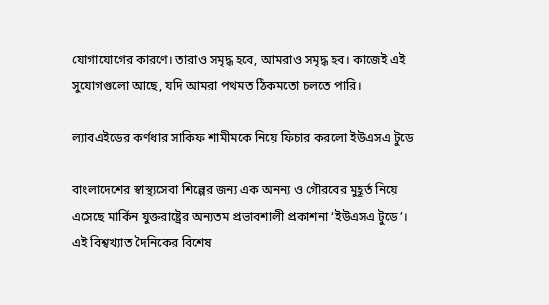যোগাযোগের কারণে। তারাও সমৃদ্ধ হবে, আমরাও সমৃদ্ধ হব। কাজেই এই সুযোগগুলো আছে, যদি আমরা পথমত ঠিকমতো চলতে পারি।

ল্যাবএইডের কর্ণধার সাকিফ শামীমকে নিয়ে ফিচার করলো ইউএসএ টুডে

বাংলাদেশের স্বাস্থ্যসেবা শিল্পের জন্য এক অনন্য ও গৌরবের মুহূর্ত নিয়ে এসেছে মার্কিন যুক্তরাষ্ট্রের অন্যতম প্রভাবশালী প্রকাশনা ‘ইউএসএ টুডে’। এই বিশ্বখ্যাত দৈনিকের বিশেষ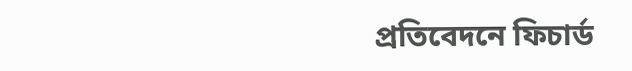প্রতিবেদনে ফিচার্ড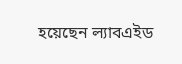হয়েছেন ল্যাবএইড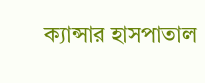ক্যান্সার হাসপাতাল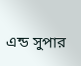এন্ড সুপার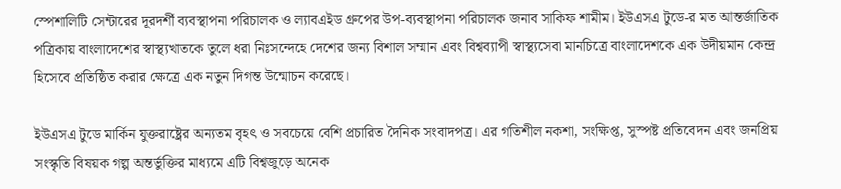স্পেশালিটি সেন্টারের দূরদর্শী ব্যবস্থাপনা পরিচালক ও ল্যাবএইড গ্রুপের উপ-ব্যবস্থাপনা পরিচালক জনাব সাকিফ শামীম। ইউএসএ টুডে-র মত আন্তর্জাতিক পত্রিকায় বাংলাদেশের স্বাস্থ্যখাতকে তুলে ধরা নিঃসন্দেহে দেশের জন্য বিশাল সম্মান এবং বিশ্বব্যাপী স্বাস্থ্যসেবা মানচিত্রে বাংলাদেশকে এক উদীয়মান কেন্দ্র হিসেবে প্রতিষ্ঠিত করার ক্ষেত্রে এক নতুন দিগন্ত উন্মোচন করেছে।

ইউএসএ টুডে মার্কিন যুক্তরাষ্ট্রের অন্যতম বৃহৎ ও সবচেয়ে বেশি প্রচারিত দৈনিক সংবাদপত্র। এর গতিশীল নকশা, সংক্ষিপ্ত, সুস্পষ্ট প্রতিবেদন এবং জনপ্রিয় সংস্কৃতি বিষয়ক গল্প অন্তর্ভুক্তির মাধ্যমে এটি বিশ্বজুড়ে অনেক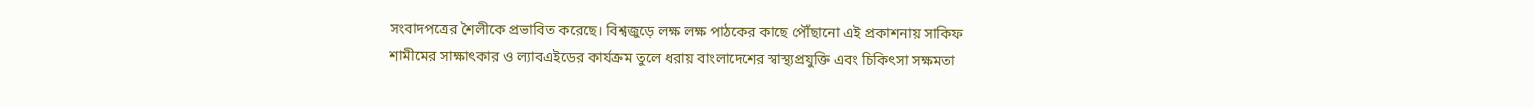সংবাদপত্রের শৈলীকে প্রভাবিত করেছে। বিশ্বজুড়ে লক্ষ লক্ষ পাঠকের কাছে পৌঁছানো এই প্রকাশনায় সাকিফ শামীমের সাক্ষাৎকার ও ল্যাবএইডের কার্যক্রম তুলে ধরায় বাংলাদেশের স্বাস্থ্যপ্রযুক্তি এবং চিকিৎসা সক্ষমতা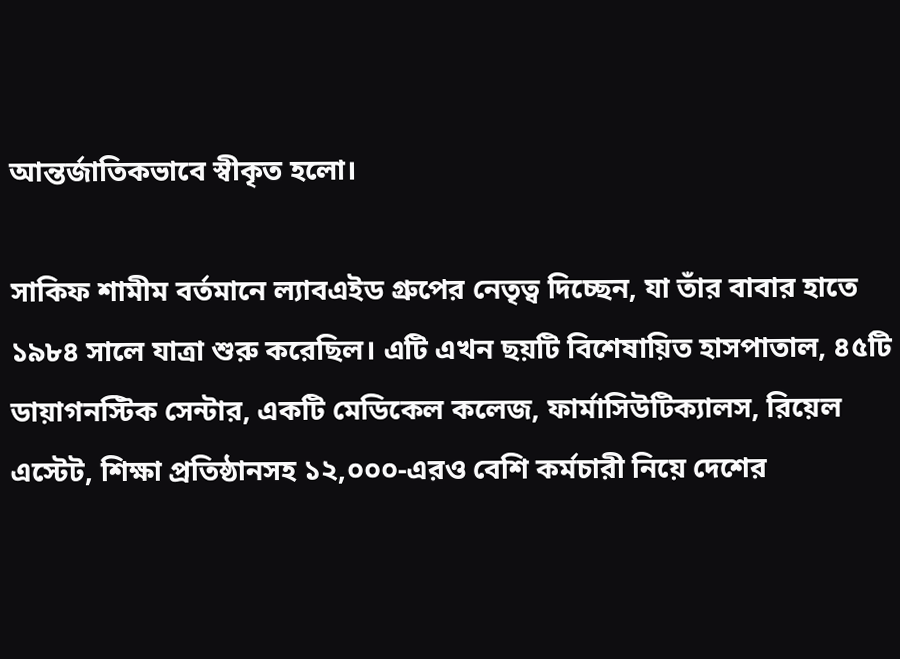আন্তর্জাতিকভাবে স্বীকৃত হলো।

সাকিফ শামীম বর্তমানে ল্যাবএইড গ্রুপের নেতৃত্ব দিচ্ছেন, যা তাঁর বাবার হাতে ১৯৮৪ সালে যাত্রা শুরু করেছিল। এটি এখন ছয়টি বিশেষায়িত হাসপাতাল, ৪৫টি ডায়াগনস্টিক সেন্টার, একটি মেডিকেল কলেজ, ফার্মাসিউটিক্যালস, রিয়েল এস্টেট, শিক্ষা প্রতিষ্ঠানসহ ১২,০০০-এরও বেশি কর্মচারী নিয়ে দেশের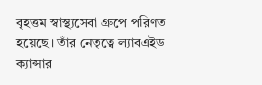বৃহত্তম স্বাস্থ্যসেবা গ্রুপে পরিণত হয়েছে। তাঁর নেতৃত্বে ল্যাবএইড ক্যান্সার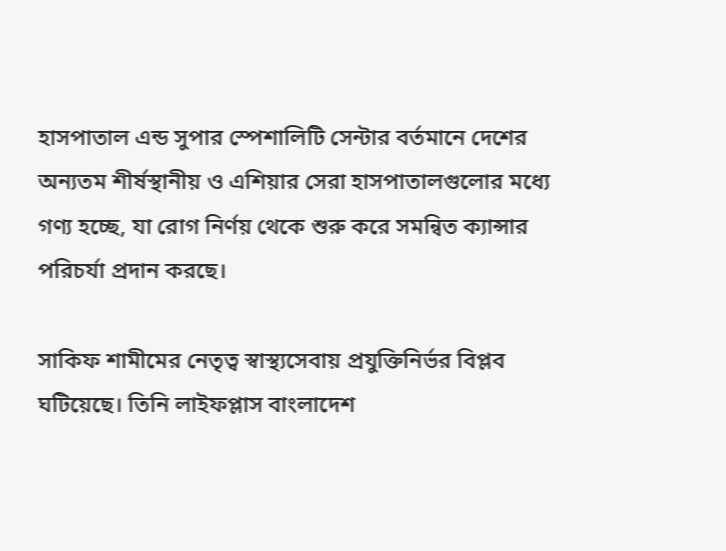হাসপাতাল এন্ড সুপার স্পেশালিটি সেন্টার বর্তমানে দেশের অন্যতম শীর্ষস্থানীয় ও এশিয়ার সেরা হাসপাতালগুলোর মধ্যে গণ্য হচ্ছে, যা রোগ নির্ণয় থেকে শুরু করে সমন্বিত ক্যান্সার পরিচর্যা প্রদান করছে।

সাকিফ শামীমের নেতৃত্ব স্বাস্থ্যসেবায় প্রযুক্তিনির্ভর বিপ্লব ঘটিয়েছে। তিনি লাইফপ্লাস বাংলাদেশ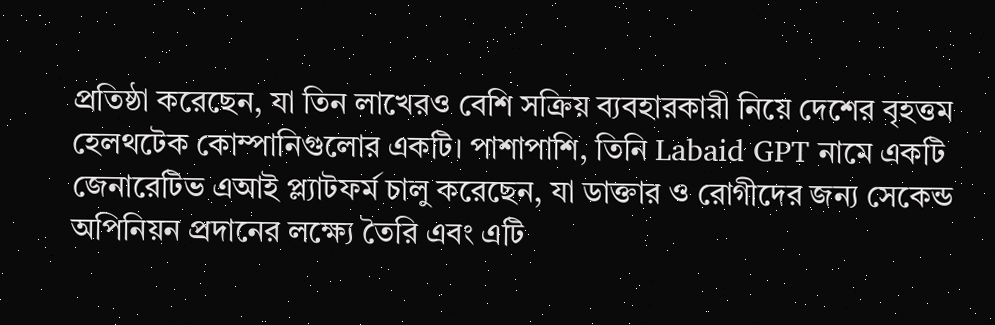প্রতিষ্ঠা করেছেন, যা তিন লাখেরও বেশি সক্রিয় ব্যবহারকারী নিয়ে দেশের বৃহত্তম হেলথটেক কোম্পানিগুলোর একটি। পাশাপাশি, তিনি Labaid GPT নামে একটি জেনারেটিভ এআই প্ল্যাটফর্ম চালু করেছেন, যা ডাক্তার ও রোগীদের জন্য সেকেন্ড অপিনিয়ন প্রদানের লক্ষ্যে তৈরি এবং এটি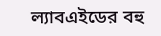ল্যাবএইডের বহু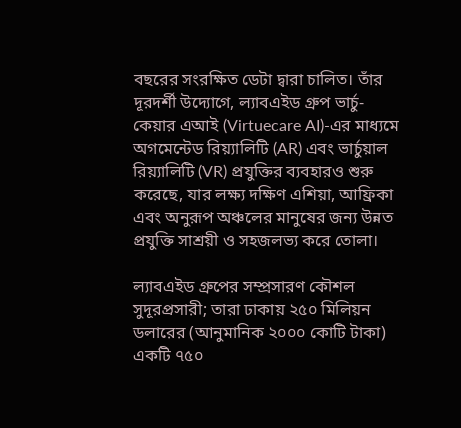বছরের সংরক্ষিত ডেটা দ্বারা চালিত। তাঁর দূরদর্শী উদ্যোগে, ল্যাবএইড গ্রুপ ভার্চু-কেয়ার এআই (Virtuecare AI)-এর মাধ্যমে অগমেন্টেড রিয়্যালিটি (AR) এবং ভার্চুয়াল রিয়্যালিটি (VR) প্রযুক্তির ব্যবহারও শুরু করেছে, যার লক্ষ্য দক্ষিণ এশিয়া, আফ্রিকা এবং অনুরূপ অঞ্চলের মানুষের জন্য উন্নত প্রযুক্তি সাশ্রয়ী ও সহজলভ্য করে তোলা।

ল্যাবএইড গ্রুপের সম্প্রসারণ কৌশল সুদূরপ্রসারী; তারা ঢাকায় ২৫০ মিলিয়ন ডলারের (আনুমানিক ২০০০ কোটি টাকা) একটি ৭৫০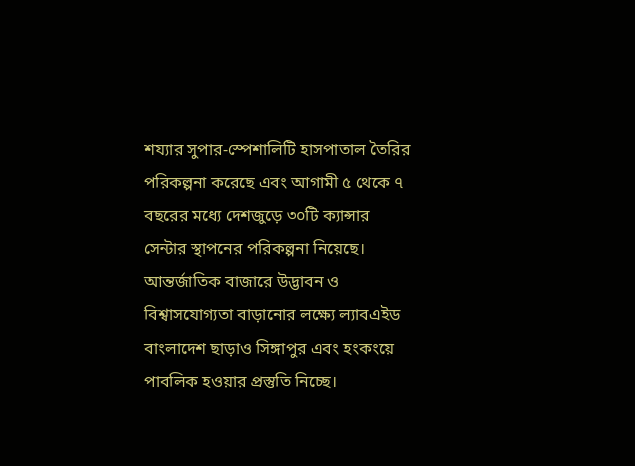শয্যার সুপার-স্পেশালিটি হাসপাতাল তৈরির পরিকল্পনা করেছে এবং আগামী ৫ থেকে ৭ বছরের মধ্যে দেশজুড়ে ৩০টি ক্যান্সার সেন্টার স্থাপনের পরিকল্পনা নিয়েছে। আন্তর্জাতিক বাজারে উদ্ভাবন ও বিশ্বাসযোগ্যতা বাড়ানোর লক্ষ্যে ল্যাবএইড বাংলাদেশ ছাড়াও সিঙ্গাপুর এবং হংকংয়ে পাবলিক হওয়ার প্রস্তুতি নিচ্ছে।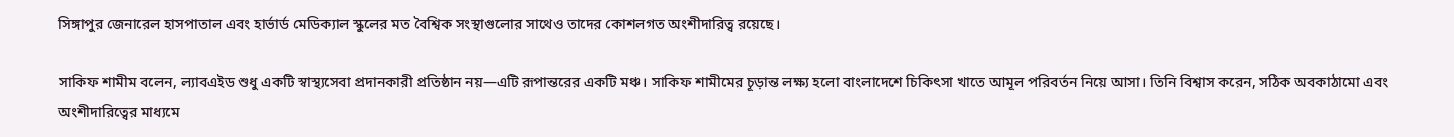সিঙ্গাপুর জেনারেল হাসপাতাল এবং হার্ভার্ড মেডিক্যাল স্কুলের মত বৈশ্বিক সংস্থাগুলোর সাথেও তাদের কোশলগত অংশীদারিত্ব রয়েছে।

সাকিফ শামীম বলেন, ল্যাবএইড শুধু একটি স্বাস্থ্যসেবা প্রদানকারী প্রতিষ্ঠান নয়—এটি রূপান্তরের একটি মঞ্চ। সাকিফ শামীমের চূড়ান্ত লক্ষ্য হলো বাংলাদেশে চিকিৎসা খাতে আমূল পরিবর্তন নিয়ে আসা। তিনি বিশ্বাস করেন, সঠিক অবকাঠামো এবং অংশীদারিত্বের মাধ্যমে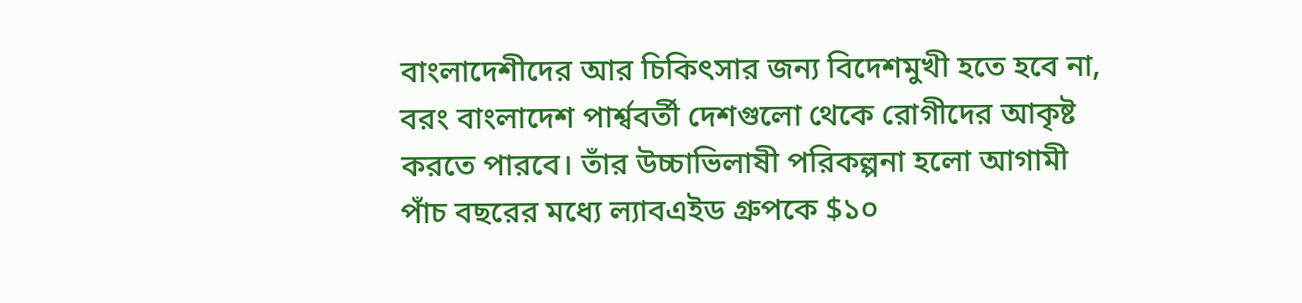বাংলাদেশীদের আর চিকিৎসার জন্য বিদেশমুখী হতে হবে না, বরং বাংলাদেশ পার্শ্ববর্তী দেশগুলো থেকে রোগীদের আকৃষ্ট করতে পারবে। তাঁর উচ্চাভিলাষী পরিকল্পনা হলো আগামী পাঁচ বছরের মধ্যে ল্যাবএইড গ্রুপকে $১০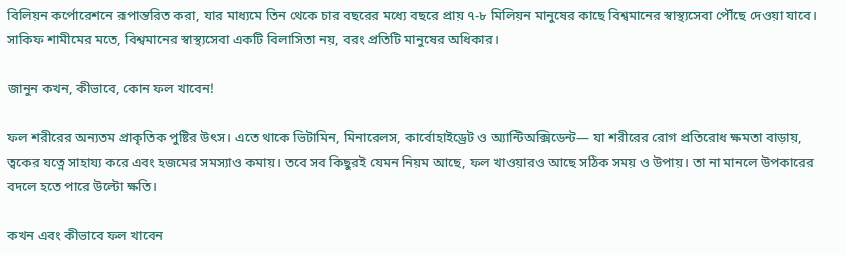বিলিয়ন কর্পোরেশনে রূপান্তরিত করা, যার মাধ্যমে তিন থেকে চার বছরের মধ্যে বছরে প্রায় ৭-৮ মিলিয়ন মানুষের কাছে বিশ্বমানের স্বাস্থ্যসেবা পৌঁছে দেওয়া যাবে। সাকিফ শামীমের মতে, বিশ্বমানের স্বাস্থ্যসেবা একটি বিলাসিতা নয়, বরং প্রতিটি মানুষের অধিকার।

জানুন কখন, কীভাবে, কোন ফল খাবেন!

ফল শরীরের অন্যতম প্রাকৃতিক পুষ্টির উৎস। এতে থাকে ভিটামিন, মিনারেলস, কার্বোহাইড্রেট ও অ্যান্টিঅক্সিডেন্ট— যা শরীরের রোগ প্রতিরোধ ক্ষমতা বাড়ায়, ত্বকের যত্নে সাহায্য করে এবং হজমের সমস্যাও কমায়। তবে সব কিছুরই যেমন নিয়ম আছে, ফল খাওয়ারও আছে সঠিক সময় ও উপায়। তা না মানলে উপকারের বদলে হতে পারে উল্টো ক্ষতি।

কখন এবং কীভাবে ফল খাবেন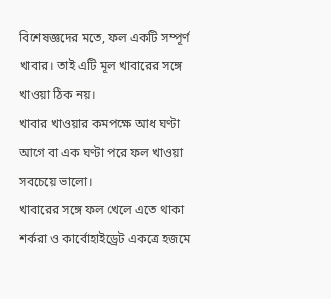বিশেষজ্ঞদের মতে, ফল একটি সম্পূর্ণ খাবার। তাই এটি মূল খাবারের সঙ্গে খাওয়া ঠিক নয়।
খাবার খাওয়ার কমপক্ষে আধ ঘণ্টা আগে বা এক ঘণ্টা পরে ফল খাওয়া সবচেয়ে ভালো।
খাবারের সঙ্গে ফল খেলে এতে থাকা শর্করা ও কার্বোহাইড্রেট একত্রে হজমে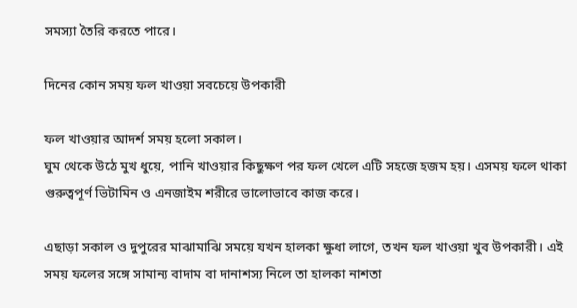সমস্যা তৈরি করতে পারে।

দিনের কোন সময় ফল খাওয়া সবচেয়ে উপকারী

ফল খাওয়ার আদর্শ সময় হলো সকাল।
ঘুম থেকে উঠে মুখ ধুয়ে, পানি খাওয়ার কিছুক্ষণ পর ফল খেলে এটি সহজে হজম হয়। এসময় ফলে থাকা গুরুত্বপূর্ণ ভিটামিন ও এনজাইম শরীরে ভালোভাবে কাজ করে।

এছাড়া সকাল ও দুপুরের মাঝামাঝি সময়ে যখন হালকা ক্ষুধা লাগে, তখন ফল খাওয়া খুব উপকারী। এই সময় ফলের সঙ্গে সামান্য বাদাম বা দানাশস্য নিলে তা হালকা নাশতা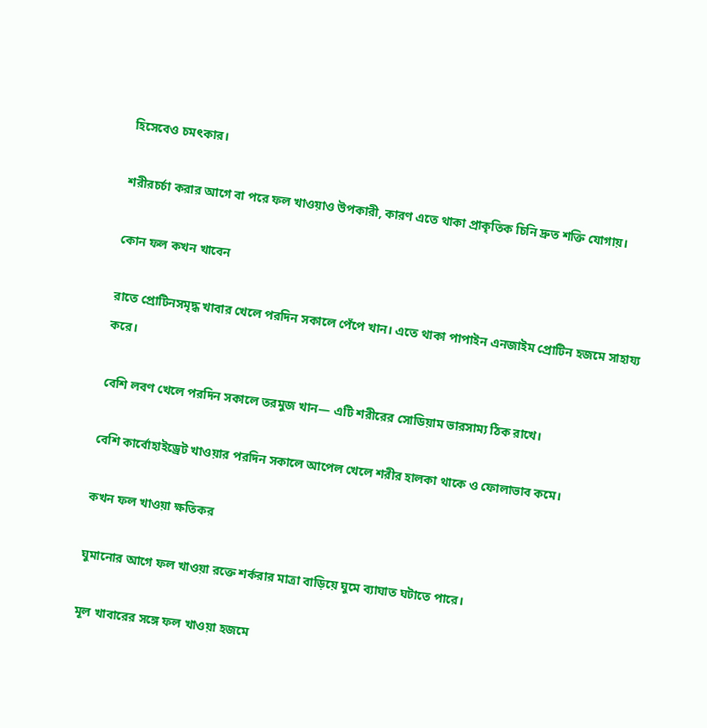হিসেবেও চমৎকার।

শরীরচর্চা করার আগে বা পরে ফল খাওয়াও উপকারী, কারণ এতে থাকা প্রাকৃতিক চিনি দ্রুত শক্তি যোগায়।

কোন ফল কখন খাবেন

রাতে প্রোটিনসমৃদ্ধ খাবার খেলে পরদিন সকালে পেঁপে খান। এতে থাকা পাপাইন এনজাইম প্রোটিন হজমে সাহায্য করে।

বেশি লবণ খেলে পরদিন সকালে তরমুজ খান— এটি শরীরের সোডিয়াম ভারসাম্য ঠিক রাখে।

বেশি কার্বোহাইড্রেট খাওয়ার পরদিন সকালে আপেল খেলে শরীর হালকা থাকে ও ফোলাভাব কমে।

কখন ফল খাওয়া ক্ষতিকর

ঘুমানোর আগে ফল খাওয়া রক্তে শর্করার মাত্রা বাড়িয়ে ঘুমে ব্যাঘাত ঘটাতে পারে।

মূল খাবারের সঙ্গে ফল খাওয়া হজমে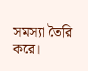সমস্যা তৈরি করে।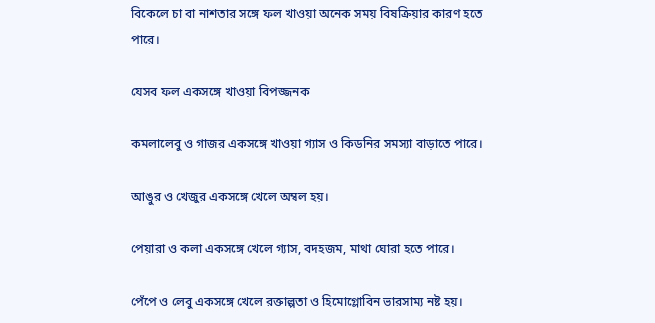বিকেলে চা বা নাশতার সঙ্গে ফল খাওয়া অনেক সময় বিষক্রিয়ার কারণ হতে পারে।

যেসব ফল একসঙ্গে খাওয়া বিপজ্জনক

কমলালেবু ও গাজর একসঙ্গে খাওয়া গ্যাস ও কিডনির সমস্যা বাড়াতে পারে।

আঙুর ও খেজুর একসঙ্গে খেলে অম্বল হয়।

পেয়ারা ও কলা একসঙ্গে খেলে গ্যাস, বদহজম, মাথা ঘোরা হতে পারে।

পেঁপে ও লেবু একসঙ্গে খেলে রক্তাল্পতা ও হিমোগ্লোবিন ভারসাম্য নষ্ট হয়।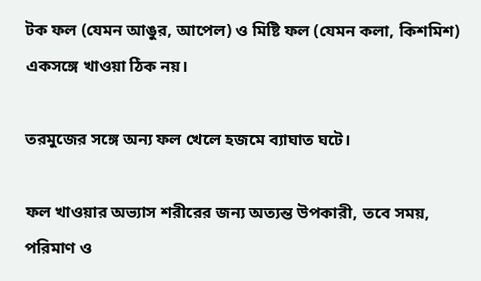টক ফল (যেমন আঙুর, আপেল) ও মিষ্টি ফল (যেমন কলা, কিশমিশ) একসঙ্গে খাওয়া ঠিক নয়।

তরমুজের সঙ্গে অন্য ফল খেলে হজমে ব্যাঘাত ঘটে।

ফল খাওয়ার অভ্যাস শরীরের জন্য অত্যন্ত উপকারী, তবে সময়, পরিমাণ ও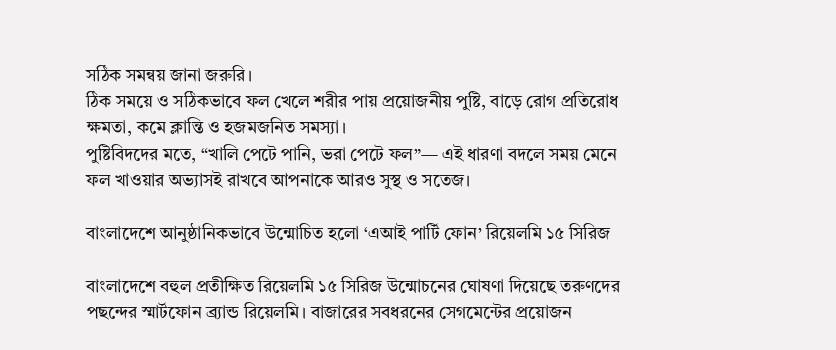সঠিক সমন্বয় জানা জরুরি।
ঠিক সময়ে ও সঠিকভাবে ফল খেলে শরীর পায় প্রয়োজনীয় পুষ্টি, বাড়ে রোগ প্রতিরোধ ক্ষমতা, কমে ক্লান্তি ও হজমজনিত সমস্যা।
পুষ্টিবিদদের মতে, “খালি পেটে পানি, ভরা পেটে ফল”— এই ধারণা বদলে সময় মেনে ফল খাওয়ার অভ্যাসই রাখবে আপনাকে আরও সুস্থ ও সতেজ।

বাংলাদেশে আনুষ্ঠানিকভাবে উন্মোচিত হলো ‘এআই পার্টি ফোন’ রিয়েলমি ১৫ সিরিজ

বাংলাদেশে বহুল প্রতীক্ষিত রিয়েলমি ১৫ সিরিজ উন্মোচনের ঘোষণা দিয়েছে তরুণদের পছন্দের স্মার্টফোন ব্র্যান্ড রিয়েলমি। বাজারের সবধরনের সেগমেন্টের প্রয়োজন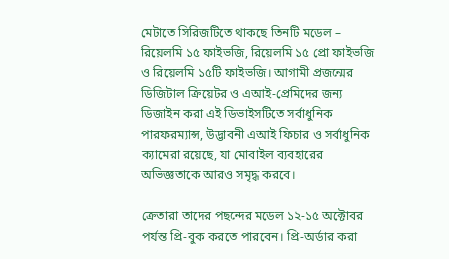মেটাতে সিরিজটিতে থাকছে তিনটি মডেল – রিয়েলমি ১৫ ফাইভজি, রিয়েলমি ১৫ প্রো ফাইভজি ও রিয়েলমি ১৫টি ফাইভজি। আগামী প্রজন্মের ডিজিটাল ক্রিয়েটর ও এআই-প্রেমিদের জন্য ডিজাইন করা এই ডিভাইসটিতে সর্বাধুনিক পারফরম্যান্স, উদ্ভাবনী এআই ফিচার ও সর্বাধুনিক ক্যামেরা রয়েছে, যা মোবাইল ব্যবহারের অভিজ্ঞতাকে আরও সমৃদ্ধ করবে।

ক্রেতারা তাদের পছন্দের মডেল ১২-১৫ অক্টোবর পর্যন্ত প্রি-বুক করতে পারবেন। প্রি-অর্ডার করা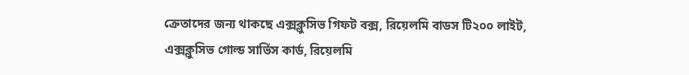ক্রেতাদের জন্য থাকছে এক্সক্লুসিভ গিফট বক্স, রিয়েলমি বাডস টি২০০ লাইট, এক্সক্লুসিভ গোল্ড সার্ভিস কার্ড, রিয়েলমি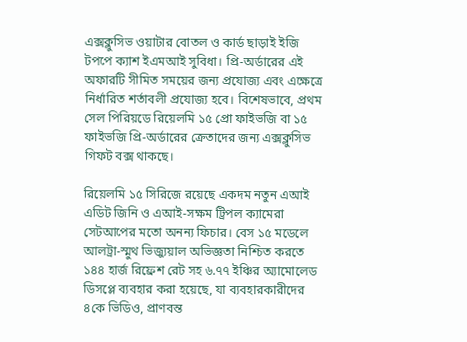এক্সক্লুসিভ ওয়াটার বোতল ও কার্ড ছাড়াই ইজি টপপে ক্যাশ ইএমআই সুবিধা। প্রি-অর্ডারের এই অফারটি সীমিত সময়ের জন্য প্রযোজ্য এবং এক্ষেত্রে নির্ধারিত শর্তাবলী প্রযোজ্য হবে। বিশেষভাবে, প্রথম সেল পিরিয়ডে রিয়েলমি ১৫ প্রো ফাইভজি বা ১৫ ফাইভজি প্রি-অর্ডারের ক্রেতাদের জন্য এক্সক্লুসিভ গিফট বক্স থাকছে।

রিয়েলমি ১৫ সিরিজে রয়েছে একদম নতুন এআই এডিট জিনি ও এআই-সক্ষম ট্রিপল ক্যামেরা সেটআপের মতো অনন্য ফিচার। বেস ১৫ মডেলে আলট্রা-স্মুথ ভিজ্যুয়াল অভিজ্ঞতা নিশ্চিত করতে ১৪৪ হার্জ রিফ্রেশ রেট সহ ৬.৭৭ ইঞ্চির অ্যামোলেড ডিসপ্লে ব্যবহার করা হয়েছে, যা ব্যবহারকারীদের ৪কে ভিডিও, প্রাণবন্ত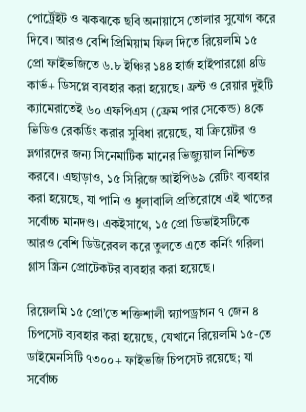পোর্ট্রেইট ও ঝকঝকে ছবি অনায়াসে তোলার সুযোগ করে দিবে। আরও বেশি প্রিমিয়াম ফিল দিতে রিয়েলমি ১৫ প্রো ফাইভজিতে ৬.৮ ইঞ্চির ১৪৪ হার্জ হাইপারগ্লো ৪ডি কার্ভ+ ডিসপ্লে ব্যবহার করা হয়েছে। ফ্রন্ট ও রেয়ার দুইটি ক্যামেরাতেই ৬০ এফপিএস (ফ্রেম পার সেকেন্ড) ৪কে ভিডিও রেকর্ডিং করার সুবিধা রয়েছে, যা ক্রিয়েটর ও ভ্লগারদের জন্য সিনেমাটিক মানের ভিজ্যুয়াল নিশ্চিত করবে। এছাড়াও, ১৫ সিরিজে আইপি৬৯ রেটিং ব্যবহার করা হয়েছে, যা পানি ও ধুলাবালি প্রতিরোধে এই খাতের সর্বোচ্চ মানদণ্ড। একইসাথে, ১৫ প্রো ডিভাইসটিকে আরও বেশি ডিউরেবল করে তুলতে এতে কর্নিং গরিলা গ্লাস স্ক্রিন প্রোটেকটর ব্যবহার করা হয়েছে।

রিয়েলমি ১৫ প্রো’তে শক্তিশালী স্ন্যাপড্রাগন ৭ জেন ৪ চিপসেট ব্যবহার করা হয়েছে, যেখানে রিয়েলমি ১৫-তে ডাইমেনসিটি ৭৩০০+ ফাইভজি চিপসেট রয়েছে; যা সর্বোচ্চ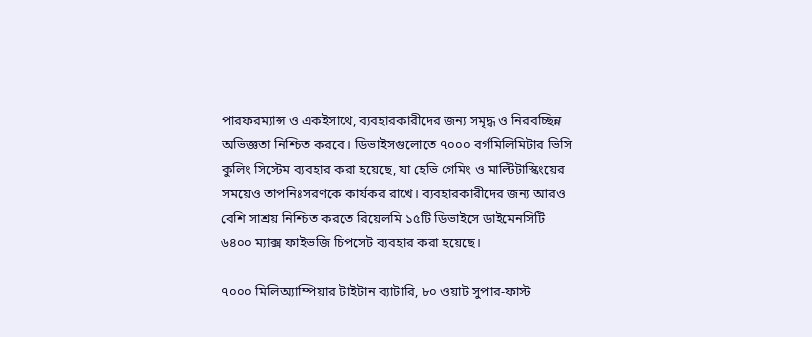পারফরম্যান্স ও একইসাথে, ব্যবহারকারীদের জন্য সমৃদ্ধ ও নিরবচ্ছিন্ন অভিজ্ঞতা নিশ্চিত করবে। ডিভাইসগুলোতে ৭০০০ বর্গমিলিমিটার ভিসি কুলিং সিস্টেম ব্যবহার করা হয়েছে, যা হেভি গেমিং ও মাল্টিটাস্কিংয়ের সময়েও তাপনিঃসরণকে কার্যকর রাখে। ব্যবহারকারীদের জন্য আরও বেশি সাশ্রয় নিশ্চিত করতে রিয়েলমি ১৫টি ডিভাইসে ডাইমেনসিটি ৬৪০০ ম্যাক্স ফাইভজি চিপসেট ব্যবহার করা হয়েছে।

৭০০০ মিলিঅ্যাম্পিয়ার টাইটান ব্যাটারি, ৮০ ওয়াট সুপার-ফাস্ট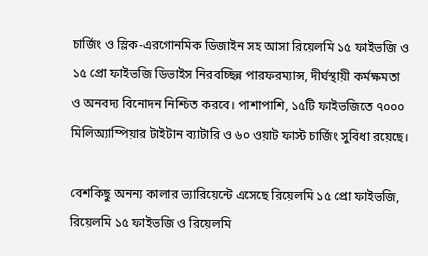চার্জিং ও স্লিক-এরগোনমিক ডিজাইন সহ আসা রিয়েলমি ১৫ ফাইভজি ও ১৫ প্রো ফাইভজি ডিভাইস নিরবচ্ছিন্ন পারফরম্যান্স, দীর্ঘস্থায়ী কর্মক্ষমতা ও অনবদ্য বিনোদন নিশ্চিত করবে। পাশাপাশি, ১৫টি ফাইভজিতে ৭০০০ মিলিঅ্যাম্পিয়ার টাইটান ব্যাটারি ও ৬০ ওয়াট ফাস্ট চার্জিং সুবিধা রয়েছে।

বেশকিছু অনন্য কালার ভ্যারিয়েন্টে এসেছে রিয়েলমি ১৫ প্রো ফাইভজি, রিয়েলমি ১৫ ফাইভজি ও রিয়েলমি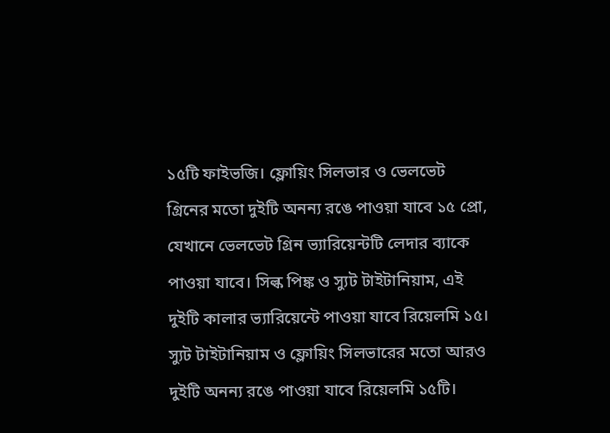১৫টি ফাইভজি। ফ্লোয়িং সিলভার ও ভেলভেট গ্রিনের মতো দুইটি অনন্য রঙে পাওয়া যাবে ১৫ প্রো, যেখানে ভেলভেট গ্রিন ভ্যারিয়েন্টটি লেদার ব্যাকে পাওয়া যাবে। সিল্ক পিঙ্ক ও স্যুট টাইটানিয়াম, এই দুইটি কালার ভ্যারিয়েন্টে পাওয়া যাবে রিয়েলমি ১৫। স্যুট টাইটানিয়াম ও ফ্লোয়িং সিলভারের মতো আরও দুইটি অনন্য রঙে পাওয়া যাবে রিয়েলমি ১৫টি।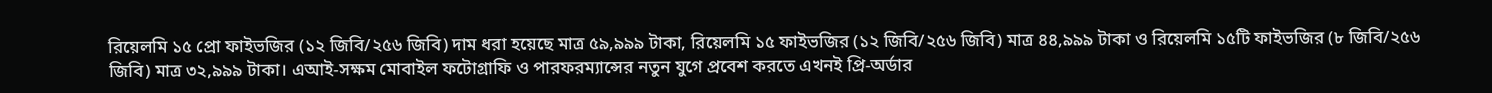রিয়েলমি ১৫ প্রো ফাইভজির (১২ জিবি/২৫৬ জিবি) দাম ধরা হয়েছে মাত্র ৫৯,৯৯৯ টাকা, রিয়েলমি ১৫ ফাইভজির (১২ জিবি/২৫৬ জিবি) মাত্র ৪৪,৯৯৯ টাকা ও রিয়েলমি ১৫টি ফাইভজির (৮ জিবি/২৫৬ জিবি) মাত্র ৩২,৯৯৯ টাকা। এআই-সক্ষম মোবাইল ফটোগ্রাফি ও পারফরম্যান্সের নতুন যুগে প্রবেশ করতে এখনই প্রি-অর্ডার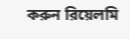করুন রিয়েলমি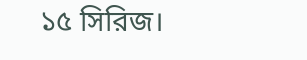১৫ সিরিজ।